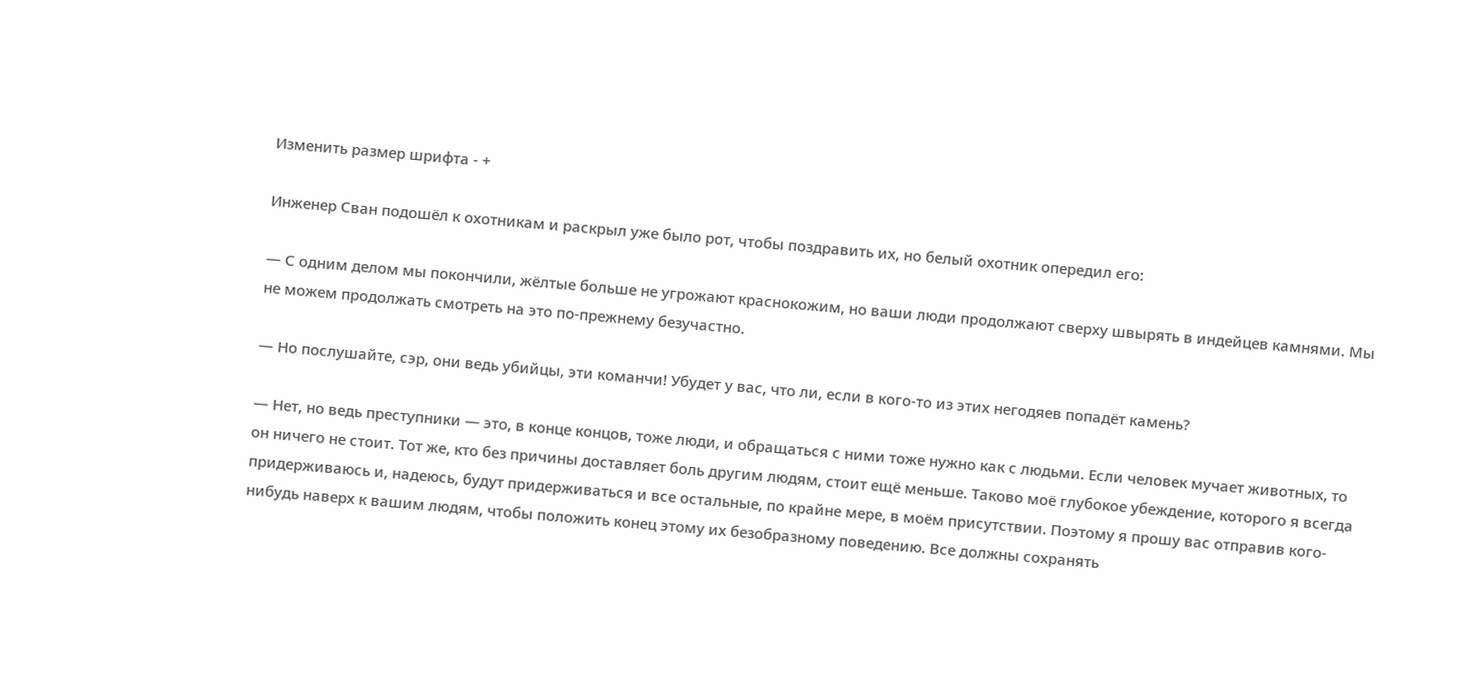Изменить размер шрифта - +

Инженер Сван подошёл к охотникам и раскрыл уже было рот, чтобы поздравить их, но белый охотник опередил его:

— С одним делом мы покончили, жёлтые больше не угрожают краснокожим, но ваши люди продолжают сверху швырять в индейцев камнями. Мы не можем продолжать смотреть на это по-прежнему безучастно.

— Но послушайте, сэр, они ведь убийцы, эти команчи! Убудет у вас, что ли, если в кого-то из этих негодяев попадёт камень?

— Нет, но ведь преступники — это, в конце концов, тоже люди, и обращаться с ними тоже нужно как с людьми. Если человек мучает животных, то он ничего не стоит. Тот же, кто без причины доставляет боль другим людям, стоит ещё меньше. Таково моё глубокое убеждение, которого я всегда придерживаюсь и, надеюсь, будут придерживаться и все остальные, по крайне мере, в моём присутствии. Поэтому я прошу вас отправив кого-нибудь наверх к вашим людям, чтобы положить конец этому их безобразному поведению. Все должны сохранять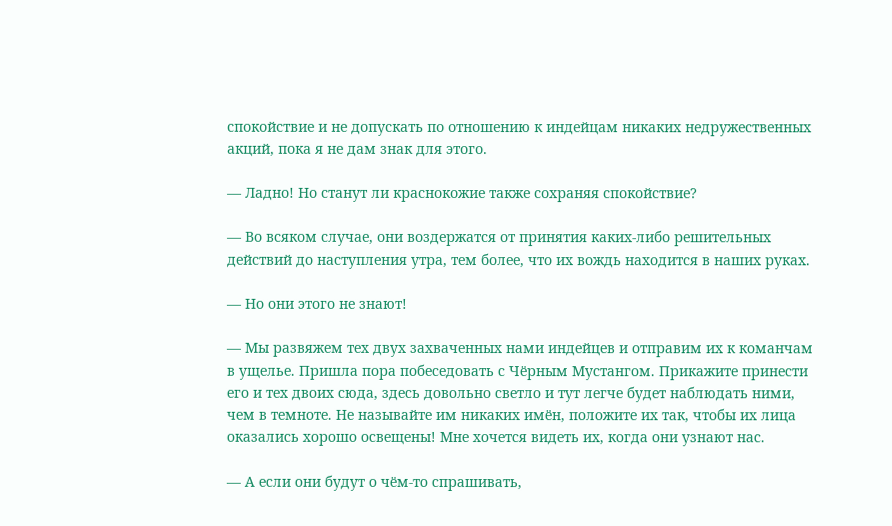спокойствие и не допускать по отношению к индейцам никаких недружественных акций, пока я не дам знак для этого.

— Ладно! Но станут ли краснокожие также сохраняя спокойствие?

— Во всяком случае, они воздержатся от принятия каких-либо решительных действий до наступления утра, тем более, что их вождь находится в наших руках.

— Но они этого не знают!

— Мы развяжем тех двух захваченных нами индейцев и отправим их к команчам в ущелье. Пришла пора побеседовать с Чёрным Мустангом. Прикажите принести его и тех двоих сюда, здесь довольно светло и тут легче будет наблюдать ними, чем в темноте. Не называйте им никаких имён, положите их так, чтобы их лица оказались хорошо освещены! Мне хочется видеть их, когда они узнают нас.

— А если они будут о чём-то спрашивать,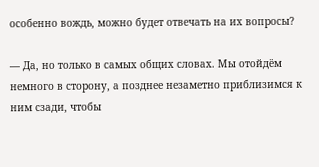особенно вождь, можно будет отвечать на их вопросы?

— Да, но только в самых общих словах. Мы отойдём немного в сторону, а позднее незаметно приблизимся к ним сзади, чтобы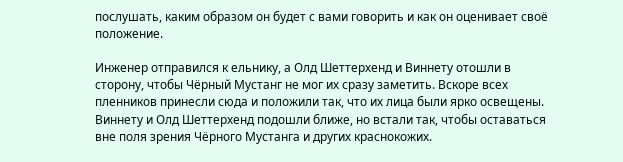послушать, каким образом он будет с вами говорить и как он оценивает своё положение.

Инженер отправился к ельнику, а Олд Шеттерхенд и Виннету отошли в сторону, чтобы Чёрный Мустанг не мог их сразу заметить. Вскоре всех пленников принесли сюда и положили так, что их лица были ярко освещены. Виннету и Олд Шеттерхенд подошли ближе, но встали так, чтобы оставаться вне поля зрения Чёрного Мустанга и других краснокожих.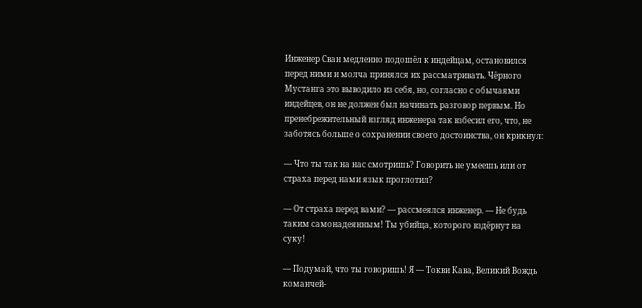Инженер Сван медленно подошёл к индейцам, остановился перед ними и молча принялся их рассматривать. Чёрного Мустанга это выводило из себя, но, согласно с обычаями индейцев, он не должен был начинать разговор первым. Но пренебрежительный взгляд инженера так взбесил его, что, не заботясь больше о сохранении своего достоинства, он крикнул:

— Что ты так на нас смотришь? Говорить не умеешь или от страха перед нами язык проглотил?

— От страха перед вами? — рассмеялся инженер. — Не будь таким самонадеянным! Ты убийца, которого вздёрнут на суку!

— Подумай, что ты говоришь! Я — Токви Кава, Великий Вождь команчей-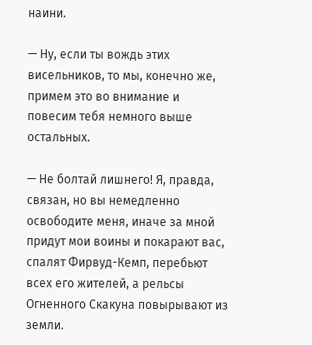наини.

— Ну, если ты вождь этих висельников, то мы, конечно же, примем это во внимание и повесим тебя немного выше остальных.

— Не болтай лишнего! Я, правда, связан, но вы немедленно освободите меня, иначе за мной придут мои воины и покарают вас, спалят Фирвуд-Кемп, перебьют всех его жителей, а рельсы Огненного Скакуна повырывают из земли.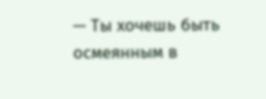— Ты хочешь быть осмеянным в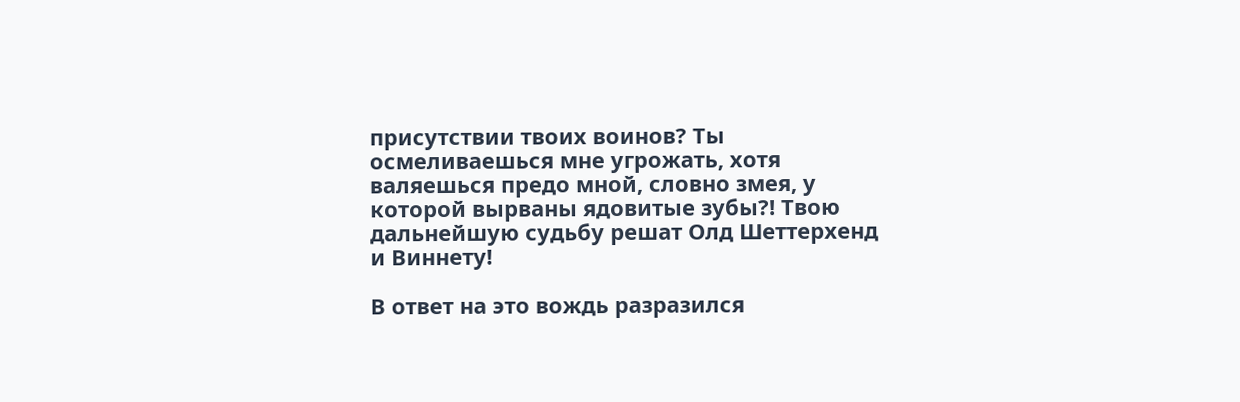присутствии твоих воинов? Ты осмеливаешься мне угрожать, хотя валяешься предо мной, словно змея, у которой вырваны ядовитые зубы?! Твою дальнейшую судьбу решат Олд Шеттерхенд и Виннету!

В ответ на это вождь разразился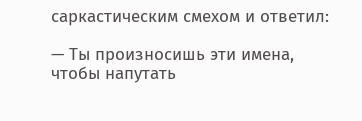саркастическим смехом и ответил:

— Ты произносишь эти имена, чтобы напутать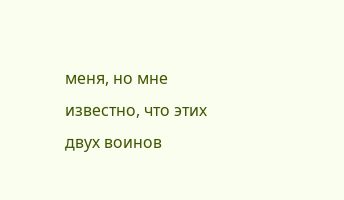меня, но мне известно, что этих двух воинов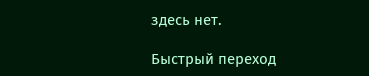здесь нет.

Быстрый переход